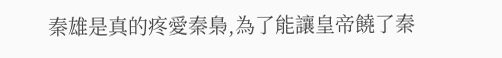秦雄是真的疼愛秦梟,為了能讓皇帝饒了秦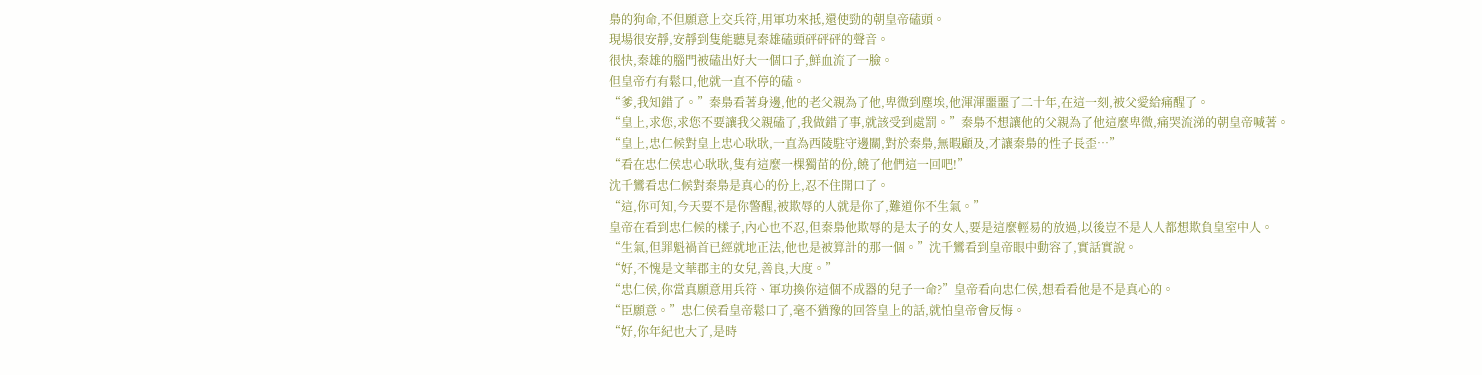梟的狗命,不但願意上交兵符,用軍功來抵,還使勁的朝皇帝磕頭。
現場很安靜,安靜到隻能聽見秦雄磕頭砰砰砰的聲音。
很快,秦雄的腦門被磕出好大一個口子,鮮血流了一臉。
但皇帝冇有鬆口,他就一直不停的磕。
“爹,我知錯了。”秦梟看著身邊,他的老父親為了他,卑微到塵埃,他渾渾噩噩了二十年,在這一刻,被父愛給痛醒了。
“皇上,求您,求您不要讓我父親磕了,我做錯了事,就該受到處罰。”秦梟不想讓他的父親為了他這麼卑微,痛哭流涕的朝皇帝喊著。
“皇上,忠仁候對皇上忠心耿耿,一直為西陵駐守邊關,對於秦梟,無暇顧及,才讓秦梟的性子長歪…”
“看在忠仁侯忠心耿耿,隻有這麼一棵獨苗的份,饒了他們這一回吧!”
沈千鸞看忠仁候對秦梟是真心的份上,忍不住開口了。
“這,你可知,今天要不是你警醒,被欺辱的人就是你了,難道你不生氣。”
皇帝在看到忠仁候的樣子,內心也不忍,但秦梟他欺辱的是太子的女人,要是這麼輕易的放過,以後豈不是人人都想欺負皇室中人。
“生氣,但罪魁禍首已經就地正法,他也是被算計的那一個。”沈千鸞看到皇帝眼中動容了,實話實說。
“好,不愧是文華郡主的女兒,善良,大度。”
“忠仁侯,你當真願意用兵符、軍功換你這個不成器的兒子一命?”皇帝看向忠仁侯,想看看他是不是真心的。
“臣願意。”忠仁侯看皇帝鬆口了,毫不猶豫的回答皇上的話,就怕皇帝會反悔。
“好,你年紀也大了,是時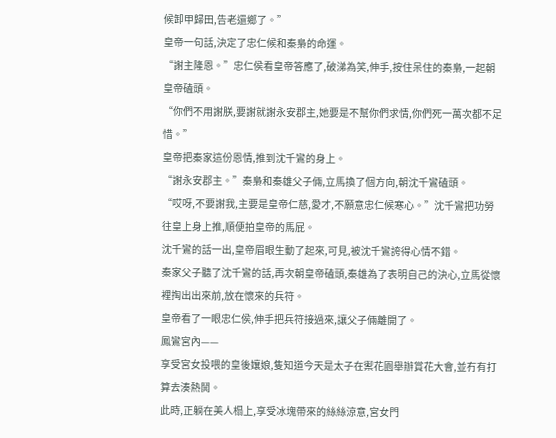候卸甲歸田,告老還鄉了。”
皇帝一句話,決定了忠仁候和秦梟的命運。
“謝主隆恩。”忠仁侯看皇帝答應了,破涕為笑,伸手,按住呆住的秦梟,一起朝皇帝磕頭。
“你們不用謝朕,要謝就謝永安郡主,她要是不幫你們求情,你們死一萬次都不足惜。”
皇帝把秦家這份恩情,推到沈千鸞的身上。
“謝永安郡主。”秦梟和秦雄父子倆,立馬換了個方向,朝沈千鸞磕頭。
“哎呀,不要謝我,主要是皇帝仁慈,愛才,不願意忠仁候寒心。”沈千鸞把功勞往皇上身上推,順便拍皇帝的馬屁。
沈千鸞的話一出,皇帝眉眼生動了起來,可見,被沈千鸞誇得心情不錯。
秦家父子聽了沈千鸞的話,再次朝皇帝磕頭,秦雄為了表明自己的決心,立馬從懷裡掏出出來前,放在懷來的兵符。
皇帝看了一眼忠仁侯,伸手把兵符接過來,讓父子倆離開了。
鳳鸞宮內——
享受宮女投喂的皇後孃娘,隻知道今天是太子在禦花園舉辦賞花大會,並冇有打算去湊熱鬨。
此時,正躺在美人榻上,享受冰塊帶來的絲絲涼意,宮女門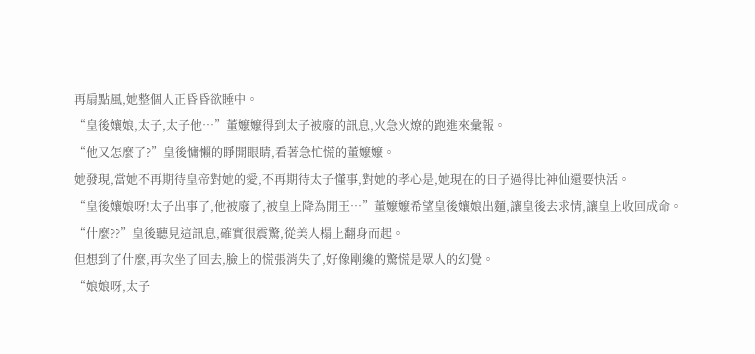再扇點風,她整個人正昏昏欲睡中。
“皇後孃娘,太子,太子他…”董嬤嬤得到太子被廢的訊息,火急火燎的跑進來彙報。
“他又怎麼了?”皇後慵懶的睜開眼睛,看著急忙慌的董嬤嬤。
她發現,當她不再期待皇帝對她的愛,不再期待太子懂事,對她的孝心是,她現在的日子過得比神仙還要快活。
“皇後孃娘呀!太子出事了,他被廢了,被皇上降為閒王…”董嬤嬤希望皇後孃娘出麵,讓皇後去求情,讓皇上收回成命。
“什麼??”皇後聽見這訊息,確實很震驚,從美人榻上翻身而起。
但想到了什麼,再次坐了回去,臉上的慌張消失了,好像剛纔的驚慌是眾人的幻覺。
“娘娘呀,太子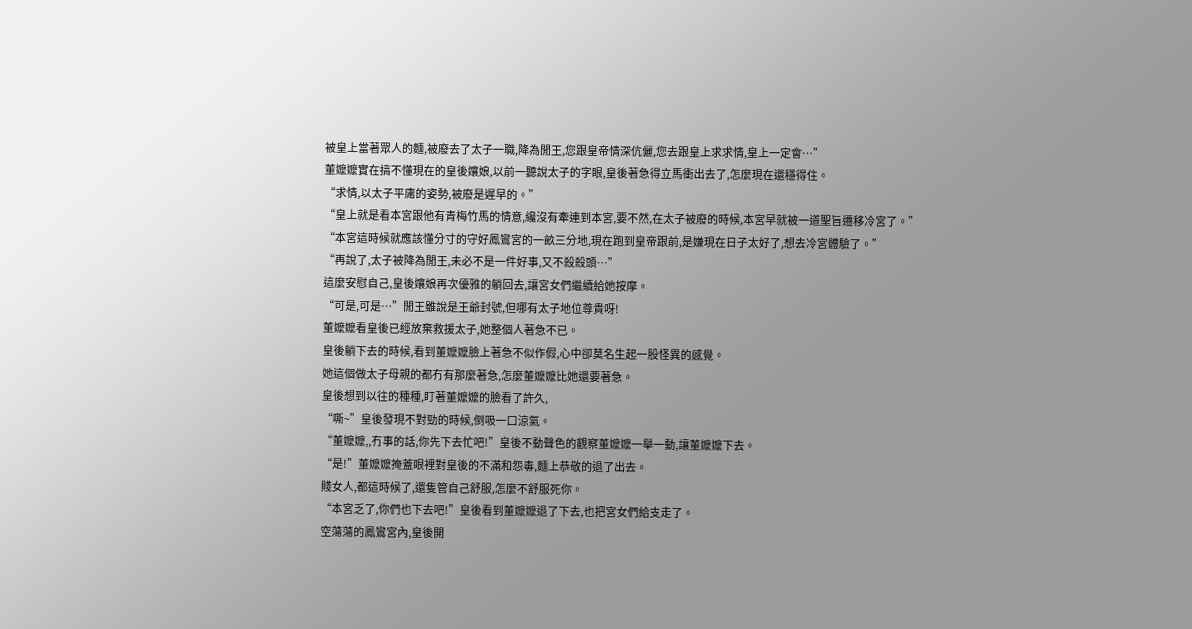被皇上當著眾人的麵,被廢去了太子一職,降為閒王,您跟皇帝情深伉儷,您去跟皇上求求情,皇上一定會…”
董嬤嬤實在搞不懂現在的皇後孃娘,以前一聽說太子的字眼,皇後著急得立馬衝出去了,怎麼現在還穩得住。
“求情,以太子平庸的姿勢,被廢是遲早的。”
“皇上就是看本宮跟他有青梅竹馬的情意,纔沒有牽連到本宮,要不然,在太子被廢的時候,本宮早就被一道聖旨遷移冷宮了。”
“本宮這時候就應該懂分寸的守好鳳鸞宮的一畝三分地,現在跑到皇帝跟前,是嫌現在日子太好了,想去冷宮體驗了。”
“再說了,太子被降為閒王,未必不是一件好事,又不殺殺頭…”
這麼安慰自己,皇後孃娘再次優雅的躺回去,讓宮女們繼續給她按摩。
“可是,可是…”閒王雖說是王爺封號,但哪有太子地位尊貴呀!
董嬤嬤看皇後已經放棄救援太子,她整個人著急不已。
皇後躺下去的時候,看到董嬤嬤臉上著急不似作假,心中卻莫名生起一股怪異的感覺。
她這個做太子母親的都冇有那麼著急,怎麼董嬤嬤比她還要著急。
皇後想到以往的種種,盯著董嬤嬤的臉看了許久,
“嘶~”皇後發現不對勁的時候,倒吸一口涼氣。
“董嬤嬤,,冇事的話,你先下去忙吧!”皇後不動聲色的觀察董嬤嬤一舉一動,讓董嬤嬤下去。
“是!”董嬤嬤掩蓋眼裡對皇後的不滿和怨毒,麵上恭敬的退了出去。
賤女人,都這時候了,還隻管自己舒服,怎麼不舒服死你。
“本宮乏了,你們也下去吧!”皇後看到董嬤嬤退了下去,也把宮女們給支走了。
空蕩蕩的鳳鸞宮內,皇後開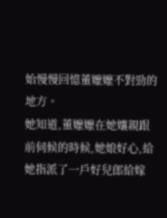始慢慢回憶董嬤嬤不對勁的地方。
她知道,董嬤嬤在她孃親跟前伺候的時候,她娘好心,給她指派了一戶好兒郎給嫁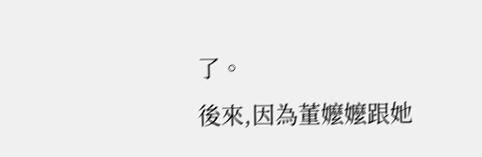了。
後來,因為董嬤嬤跟她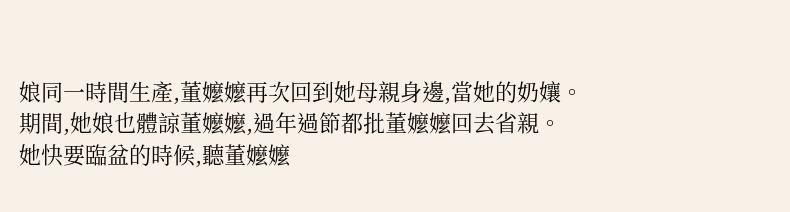娘同一時間生產,董嬤嬤再次回到她母親身邊,當她的奶孃。
期間,她娘也體諒董嬤嬤,過年過節都批董嬤嬤回去省親。
她快要臨盆的時候,聽董嬤嬤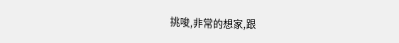挑唆,非常的想家,跟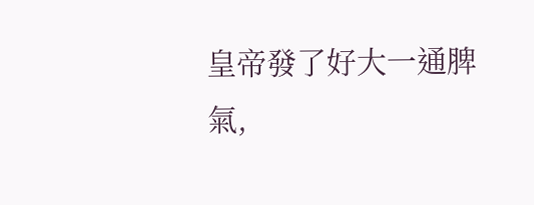皇帝發了好大一通脾氣,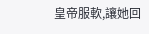皇帝服軟,讓她回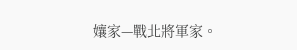孃家—戰北將軍家。